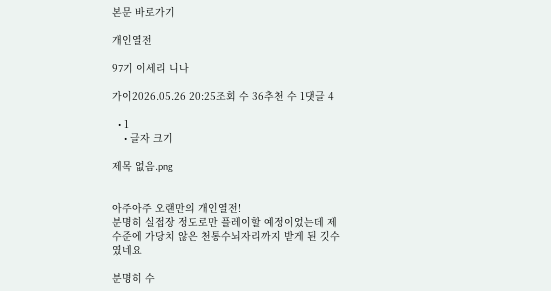본문 바로가기

개인열전

97기 이세리 니나

가이2026.05.26 20:25조회 수 36추천 수 1댓글 4

  • 1
    • 글자 크기

제목 없음.png


아주아주 오랜만의 개인열전!
분명히 실접장 정도로만 플레이할 예정이었는데 제 수준에 가당치 않은 천통수뇌자리까지 받게 된 깃수였네요

분명히 수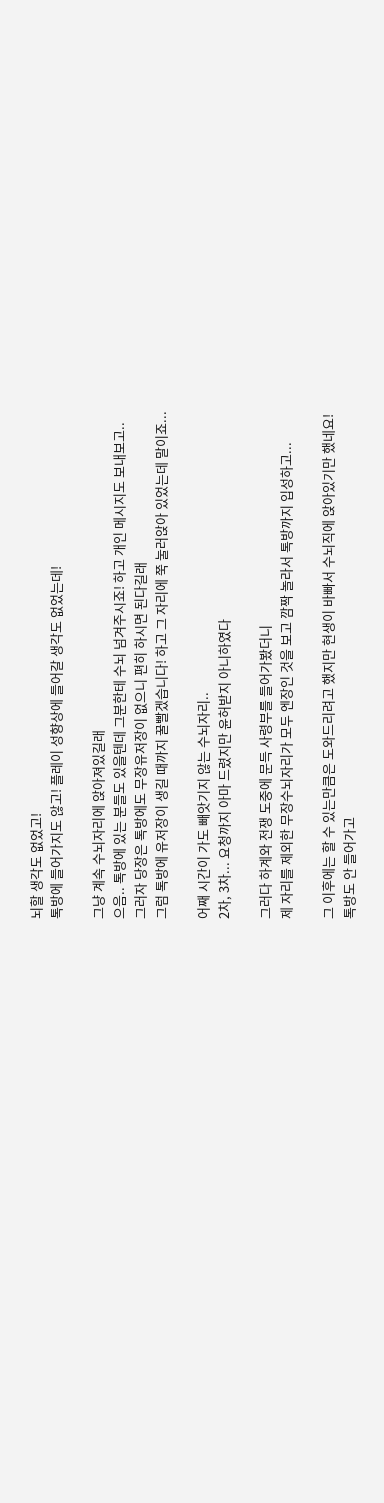뇌할 생각도 없었고!
톡방에 들어가지도 않고! 플레이 성향상에 들어갈 생각도 없었는데!

그냥 계속 수뇌자리에 앉아져있길래
으음.. 톡방에 있는 분들도 있을텐데 그분한테 수뇌 넘겨주시죠! 하고 개인 메시지도 보내보고..
그러자 당장은 톡방에도 무장유저장이 없으니 편히 하시면 된다길래
그럼 톡방에 유저장이 생길 때까지 꿀빨겠습니다! 하고 그 자리에 쭉 눌러앉아 있었는데 말이죠...

어째 시간이 가도 빼앗기지 않는 수뇌자리..
2차, 3차... 요청까지 아마 드렸지만 윤허받지 아니하였다

그러다 하계와 전쟁 도중에 문득 사령부를 들어가봤더니
제 자리를 제외한 무장수뇌자리가 모두 엔장인 것을 보고 깜짝 놀라서 톡방까지 입성하고...

그 이후에는 할 수 있는만큼은 도와드리려고 했지만 현생이 바빠서 수뇌직에 앉아있기만 했네요!
톡방도 안 들어가고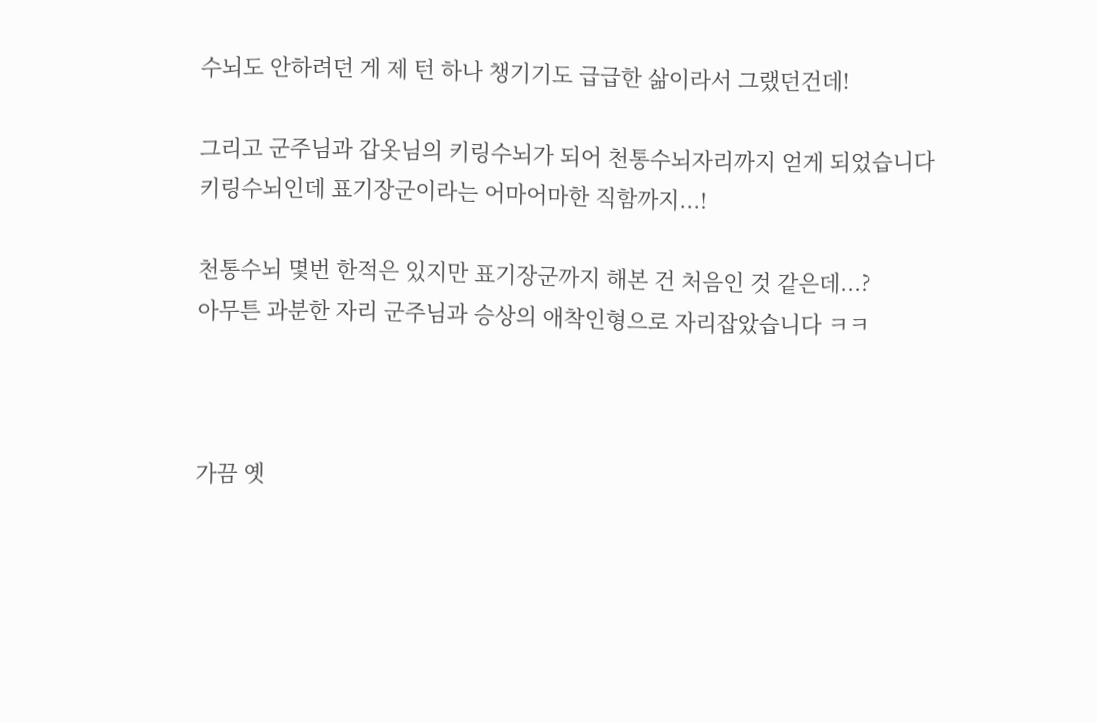수뇌도 안하려던 게 제 턴 하나 챙기기도 급급한 삶이라서 그랬던건데!

그리고 군주님과 갑옷님의 키링수뇌가 되어 천통수뇌자리까지 얻게 되었습니다
키링수뇌인데 표기장군이라는 어마어마한 직함까지...!

천통수뇌 몇번 한적은 있지만 표기장군까지 해본 건 처음인 것 같은데...?
아무튼 과분한 자리 군주님과 승상의 애착인형으로 자리잡았습니다 ㅋㅋ



가끔 옛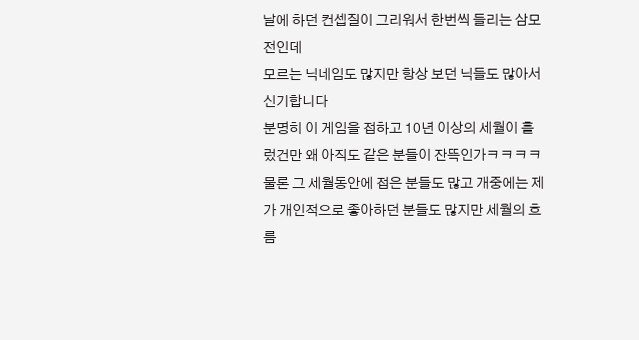날에 하던 컨셉질이 그리워서 한번씩 들리는 삼모전인데
모르는 닉네임도 많지만 항상 보던 닉들도 많아서 신기합니다
분명히 이 게임을 접하고 10년 이상의 세월이 흘렀건만 왜 아직도 같은 분들이 잔뜩인가ㅋㅋㅋㅋ
물론 그 세월동안에 접은 분들도 많고 개중에는 제가 개인적으로 좋아하던 분들도 많지만 세월의 흐름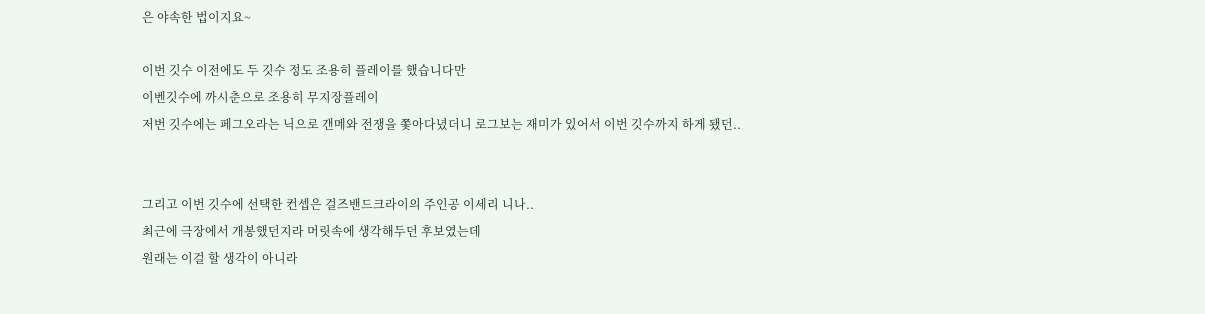은 야속한 법이지요~

이번 깃수 이전에도 두 깃수 정도 조용히 플레이를 했습니다만
이벤깃수에 까시춘으로 조용히 무지장플레이
저번 깃수에는 페그오라는 닉으로 갠메와 전쟁을 쫓아다녔더니 로그보는 재미가 있어서 이번 깃수까지 하게 됐던..


그리고 이번 깃수에 선택한 컨셉은 걸즈밴드크라이의 주인공 이세리 니나..
최근에 극장에서 개봉했던지라 머릿속에 생각해두던 후보였는데
원래는 이걸 할 생각이 아니라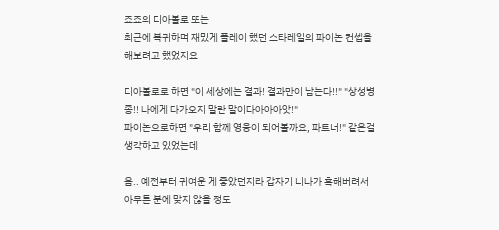죠죠의 디아볼로 또는
최근에 복귀하며 재밌게 플레이 했던 스타레일의 파이논 컨셉을 해보려고 했었지요

디아볼로로 하면 "이 세상에는 결과! 결과만이 남는다!!" "상성병종!! 나에게 다가오지 말란 말이다아아아앗!"
파이논으로하면 "우리 함께 영웅이 되어볼까요, 파트너!" 같은걸 생각하고 있었는데

음.. 예전부터 귀여운 게 좋았던지라 갑자기 니나가 혹해버려서
아무튼 분에 맞지 않을 정도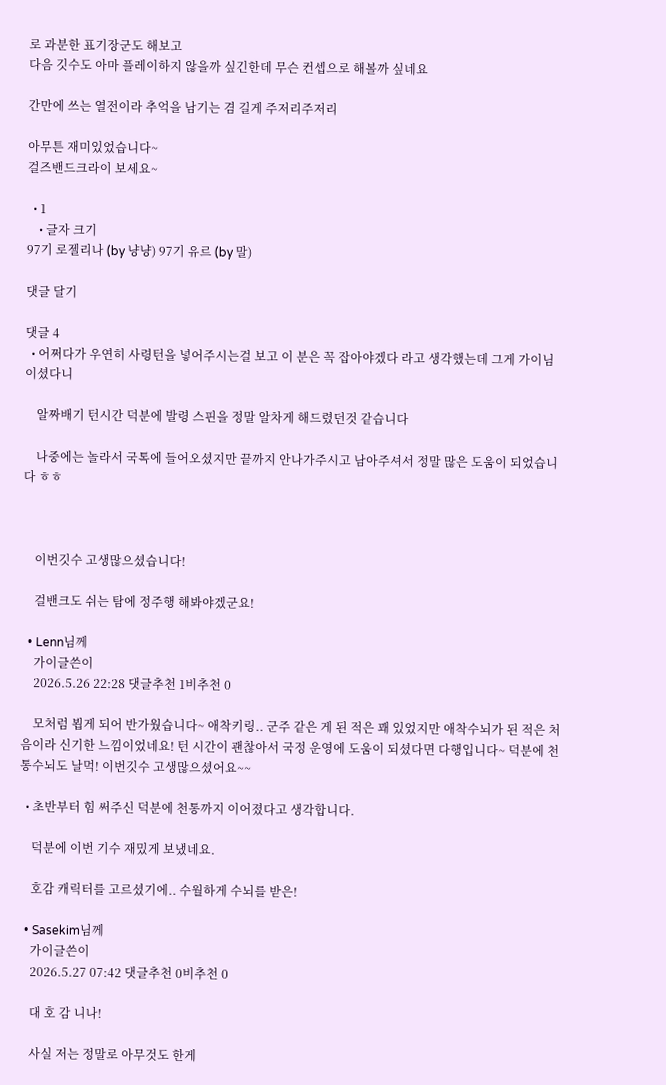로 과분한 표기장군도 해보고
다음 깃수도 아마 플레이하지 않을까 싶긴한데 무슨 컨셉으로 해볼까 싶네요

간만에 쓰는 열전이라 추억을 남기는 겸 길게 주저리주저리

아무튼 재미있었습니다~
걸즈밴드크라이 보세요~

  • 1
    • 글자 크기
97기 로젤리나 (by 냥냥) 97기 유르 (by 말)

댓글 달기

댓글 4
  • 어쩌다가 우연히 사령턴을 넣어주시는걸 보고 이 분은 꼭 잡아야겠다 라고 생각했는데 그게 가이님이셨다니

    알짜배기 턴시간 덕분에 발령 스핀을 정말 알차게 해드렸던것 같습니다

    나중에는 놀라서 국톡에 들어오셨지만 끝까지 안나가주시고 남아주셔서 정말 많은 도움이 되었습니다 ㅎㅎ



    이번깃수 고생많으셨습니다!

    걸밴크도 쉬는 탐에 정주행 해봐야겠군요!

  • Lenn님께
    가이글쓴이
    2026.5.26 22:28 댓글추천 1비추천 0

    모처럼 뵙게 되어 반가웠습니다~ 애착키링.. 군주 같은 게 된 적은 꽤 있었지만 애착수뇌가 된 적은 처음이라 신기한 느낌이었네요! 턴 시간이 괜찮아서 국정 운영에 도움이 되셨다면 다행입니다~ 덕분에 천통수뇌도 날먹! 이번깃수 고생많으셨어요~~

  • 초반부터 힘 써주신 덕분에 천통까지 이어졌다고 생각합니다.

    덕분에 이번 기수 재밌게 보냈네요.

    호감 캐릭터를 고르셨기에.. 수월하게 수뇌를 받은!

  • Sasekim님께
    가이글쓴이
    2026.5.27 07:42 댓글추천 0비추천 0

    대 호 감 니나!

    사실 저는 정말로 아무것도 한게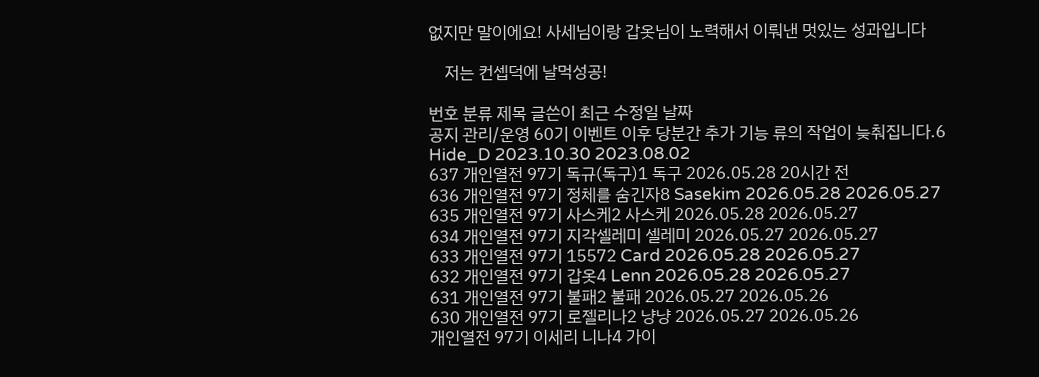없지만 말이에요! 사세님이랑 갑옷님이 노력해서 이뤄낸 멋있는 성과입니다

    저는 컨셉덕에 날먹성공!

번호 분류 제목 글쓴이 최근 수정일 날짜
공지 관리/운영 60기 이벤트 이후 당분간 추가 기능 류의 작업이 늦춰집니다.6 Hide_D 2023.10.30 2023.08.02
637 개인열전 97기 독규(독구)1 독구 2026.05.28 20시간 전
636 개인열전 97기 정체를 숨긴자8 Sasekim 2026.05.28 2026.05.27
635 개인열전 97기 사스케2 사스케 2026.05.28 2026.05.27
634 개인열전 97기 지각셀레미 셀레미 2026.05.27 2026.05.27
633 개인열전 97기 15572 Card 2026.05.28 2026.05.27
632 개인열전 97기 갑옷4 Lenn 2026.05.28 2026.05.27
631 개인열전 97기 불패2 불패 2026.05.27 2026.05.26
630 개인열전 97기 로젤리나2 냥냥 2026.05.27 2026.05.26
개인열전 97기 이세리 니나4 가이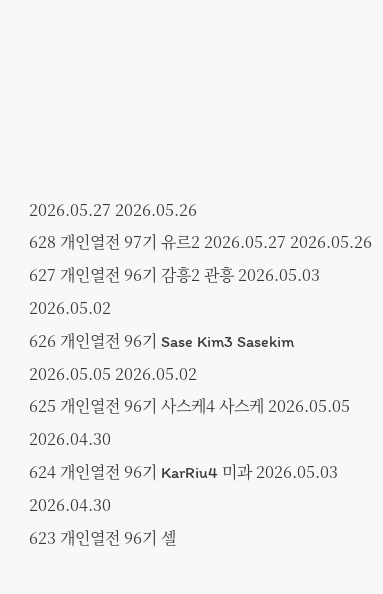2026.05.27 2026.05.26
628 개인열전 97기 유르2 2026.05.27 2026.05.26
627 개인열전 96기 감흥2 관흥 2026.05.03 2026.05.02
626 개인열전 96기 Sase Kim3 Sasekim 2026.05.05 2026.05.02
625 개인열전 96기 사스케4 사스케 2026.05.05 2026.04.30
624 개인열전 96기 KarRiu4 미과 2026.05.03 2026.04.30
623 개인열전 96기 셀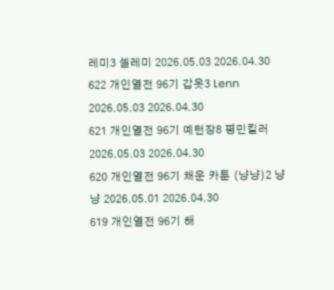레미3 셀레미 2026.05.03 2026.04.30
622 개인열전 96기 갑옷3 Lenn 2026.05.03 2026.04.30
621 개인열전 96기 예턴장8 평민킬러 2026.05.03 2026.04.30
620 개인열전 96기 채운 카툰 (냥냥)2 냥냥 2026.05.01 2026.04.30
619 개인열전 96기 해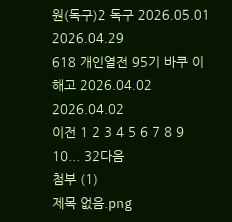원(독구)2 독구 2026.05.01 2026.04.29
618 개인열전 95기 바쿠 이해고 2026.04.02 2026.04.02
이전 1 2 3 4 5 6 7 8 9 10... 32다음
첨부 (1)
제목 없음.png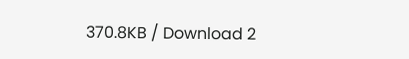370.8KB / Download 2